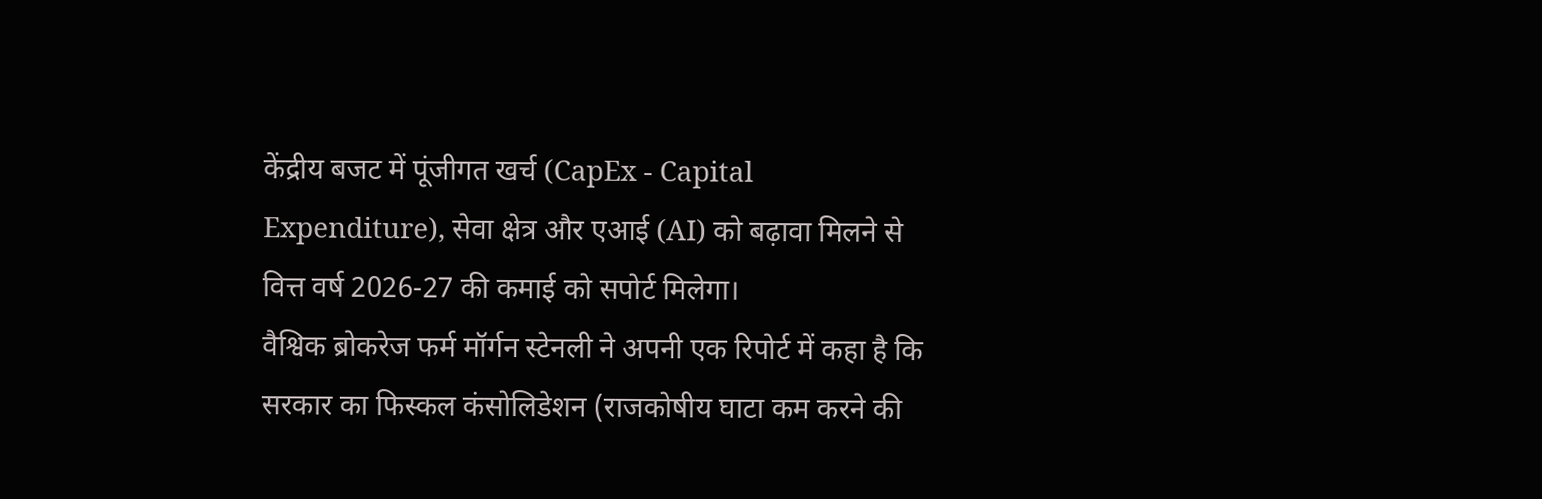केंद्रीय बजट में पूंजीगत खर्च (CapEx - Capital Expenditure), सेवा क्षेत्र और एआई (AI) को बढ़ावा मिलने से वित्त वर्ष 2026-27 की कमाई को सपोर्ट मिलेगा।
वैश्विक ब्रोकरेज फर्म मॉर्गन स्टेनली ने अपनी एक रिपोर्ट में कहा है कि सरकार का फिस्कल कंसोलिडेशन (राजकोषीय घाटा कम करने की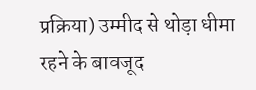प्रक्रिया) उम्मीद से थोड़ा धीमा रहने के बावजूद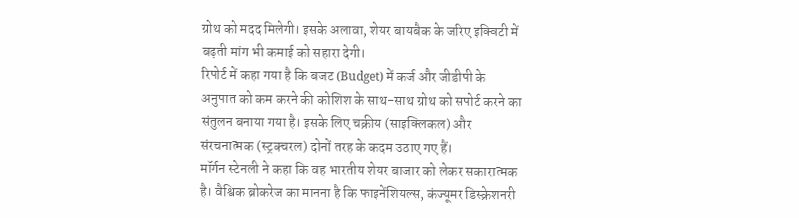ग्रोथ को मदद मिलेगी। इसके अलावा, शेयर बायबैक के जरिए इक्विटी में बढ़ती मांग भी कमाई को सहारा देगी।
रिपोर्ट में कहा गया है कि बजट (Budget) में कर्ज और जीडीपी के अनुपात को कम करने की कोशिश के साथ-साथ ग्रोथ को सपोर्ट करने का संतुलन बनाया गया है। इसके लिए चक्रीय (साइक्लिकल) और संरचनात्मक (स्ट्रक्चरल) दोनों तरह के कदम उठाए गए हैं।
मॉर्गन स्टेनली ने कहा कि वह भारतीय शेयर बाजार को लेकर सकारात्मक है। वैश्विक ब्रोकरेज का मानना है कि फाइनेंशियल्स, कंज्यूमर डिस्क्रेशनरी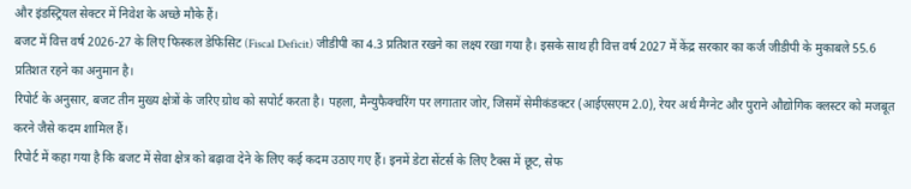और इंडस्ट्रियल सेक्टर में निवेश के अच्छे मौके हैं।
बजट में वित्त वर्ष 2026-27 के लिए फिस्कल डेफिसिट (Fiscal Deficit) जीडीपी का 4.3 प्रतिशत रखने का लक्ष्य रखा गया है। इसके साथ ही वित्त वर्ष 2027 में केंद्र सरकार का कर्ज जीडीपी के मुकाबले 55.6 प्रतिशत रहने का अनुमान है।
रिपोर्ट के अनुसार, बजट तीन मुख्य क्षेत्रों के जरिए ग्रोथ को सपोर्ट करता है। पहला, मैन्युफैक्चरिंग पर लगातार जोर, जिसमें सेमीकंडक्टर (आईएसएम 2.0), रेयर अर्थ मैग्नेट और पुराने औद्योगिक क्लस्टर को मजबूत करने जैसे कदम शामिल हैं।
रिपोर्ट में कहा गया है कि बजट में सेवा क्षेत्र को बढ़ावा देने के लिए कई कदम उठाए गए हैं। इनमें डेटा सेंटर्स के लिए टैक्स में छूट, सेफ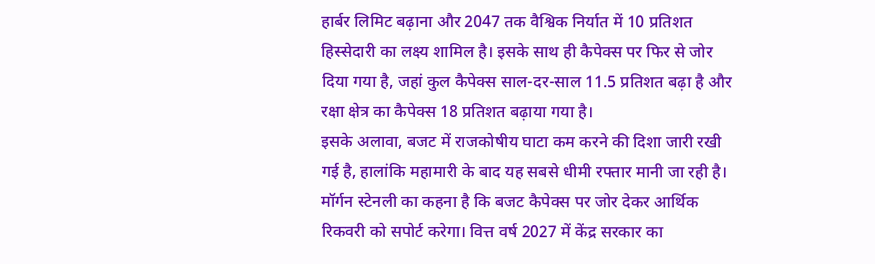हार्बर लिमिट बढ़ाना और 2047 तक वैश्विक निर्यात में 10 प्रतिशत हिस्सेदारी का लक्ष्य शामिल है। इसके साथ ही कैपेक्स पर फिर से जोर दिया गया है, जहां कुल कैपेक्स साल-दर-साल 11.5 प्रतिशत बढ़ा है और रक्षा क्षेत्र का कैपेक्स 18 प्रतिशत बढ़ाया गया है।
इसके अलावा, बजट में राजकोषीय घाटा कम करने की दिशा जारी रखी गई है, हालांकि महामारी के बाद यह सबसे धीमी रफ्तार मानी जा रही है।
मॉर्गन स्टेनली का कहना है कि बजट कैपेक्स पर जोर देकर आर्थिक रिकवरी को सपोर्ट करेगा। वित्त वर्ष 2027 में केंद्र सरकार का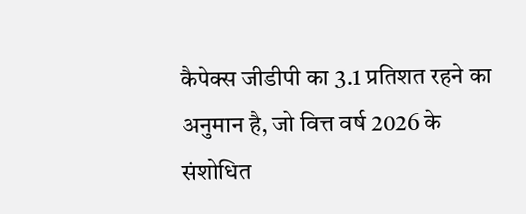कैपेक्स जीडीपी का 3.1 प्रतिशत रहने का अनुमान है, जो वित्त वर्ष 2026 के संशोधित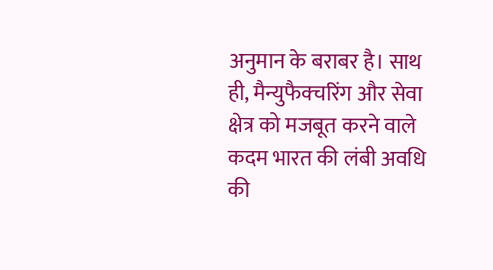अनुमान के बराबर है। साथ ही, मैन्युफैक्चरिंग और सेवा क्षेत्र को मजबूत करने वाले कदम भारत की लंबी अवधि की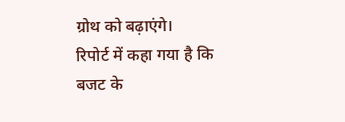ग्रोथ को बढ़ाएंगे।
रिपोर्ट में कहा गया है कि बजट के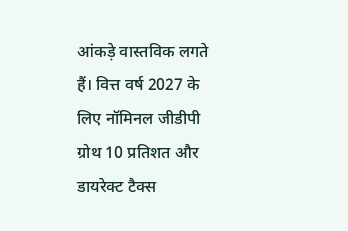आंकड़े वास्तविक लगते हैं। वित्त वर्ष 2027 के लिए नॉमिनल जीडीपी ग्रोथ 10 प्रतिशत और डायरेक्ट टैक्स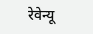रेवेन्यू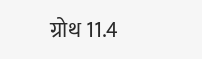ग्रोथ 11.4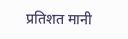प्रतिशत मानी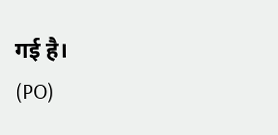गई है।
(PO)